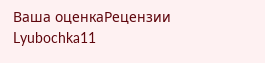Ваша оценкаРецензии
Lyubochka11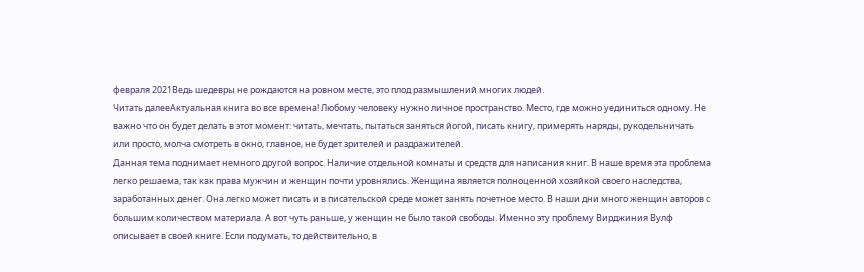февраля 2021Ведь шедевры не рождаются на ровном месте, это плод размышлений многих людей.
Читать далееАктуальная книга во все времена! Любому человеку нужно личное пространство. Место, где можно уединиться одному. Не важно что он будет делать в этот момент: читать, мечтать, пытаться заняться йогой, писать книгу, примерять наряды, рукодельничать или просто, молча смотреть в окно, главное, не будет зрителей и раздражителей.
Данная тема поднимает немного другой вопрос. Наличие отдельной комнаты и средств для написания книг. В наше время эта проблема легко решаема, так как права мужчин и женщин почти уровнялись. Женщина является полноценной хозяйкой своего наследства, заработанных денег. Она легко может писать и в писательской среде может занять почетное место. В наши дни много женщин авторов с большим количеством материала. А вот чуть раньше, у женщин не было такой свободы. Именно эту проблему Вирджиния Вулф описывает в своей книге. Если подумать, то действительно, в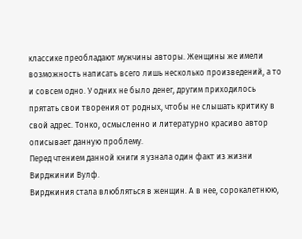классике преобладают мужчины авторы. Женщины же имели возможность написать всего лишь несколько произведений, а то и совсем одно. У одних не было денег, другим приходилось прятать свои творения от родных, чтобы не слышать критику в свой адрес. Тонко, осмысленно и литературно красиво автор описывает данную проблему.
Перед чтением данной книги я узнала один факт из жизни Вирджинии Вулф.
Вирджиния стала влюбляться в женщин. А в нее, сорокалетнюю,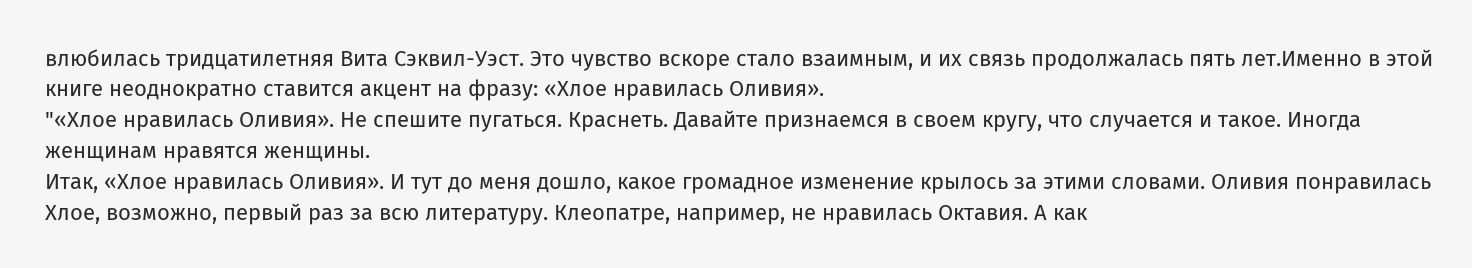влюбилась тридцатилетняя Вита Сэквил-Уэст. Это чувство вскоре стало взаимным, и их связь продолжалась пять лет.Именно в этой книге неоднократно ставится акцент на фразу: «Хлое нравилась Оливия».
"«Хлое нравилась Оливия». Не спешите пугаться. Краснеть. Давайте признаемся в своем кругу, что случается и такое. Иногда женщинам нравятся женщины.
Итак, «Хлое нравилась Оливия». И тут до меня дошло, какое громадное изменение крылось за этими словами. Оливия понравилась Хлое, возможно, первый раз за всю литературу. Клеопатре, например, не нравилась Октавия. А как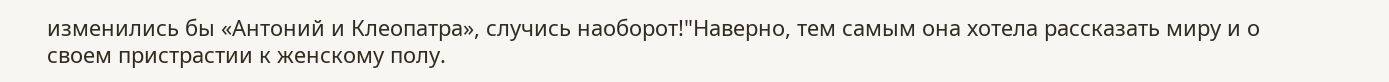изменились бы «Антоний и Клеопатра», случись наоборот!"Наверно, тем самым она хотела рассказать миру и о своем пристрастии к женскому полу.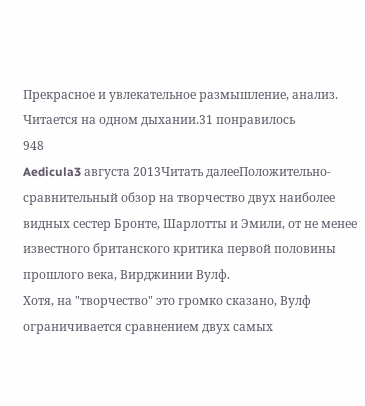Прекрасное и увлекательное размышление, анализ. Читается на одном дыхании.31 понравилось
948
Aedicula3 августа 2013Читать далееПоложительно-сравнительный обзор на творчество двух наиболее видных сестер Бронте, Шарлотты и Эмили, от не менее известного британского критика первой половины прошлого века, Вирджинии Вулф.
Хотя, на "творчество" это громко сказано, Вулф ограничивается сравнением двух самых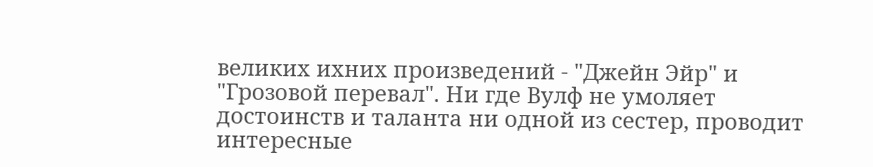великих ихних произведений - "Джейн Эйр" и "Грозовой перевал". Ни где Вулф не умоляет достоинств и таланта ни одной из сестер, проводит интересные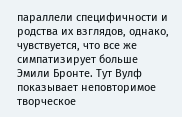параллели специфичности и родства их взглядов, однако, чувствуется, что все же симпатизирует больше Эмили Бронте. Тут Вулф показывает неповторимое творческое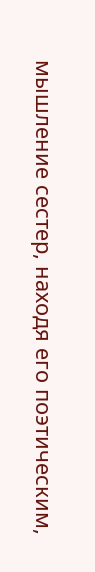мышление сестер, находя его поэтическим,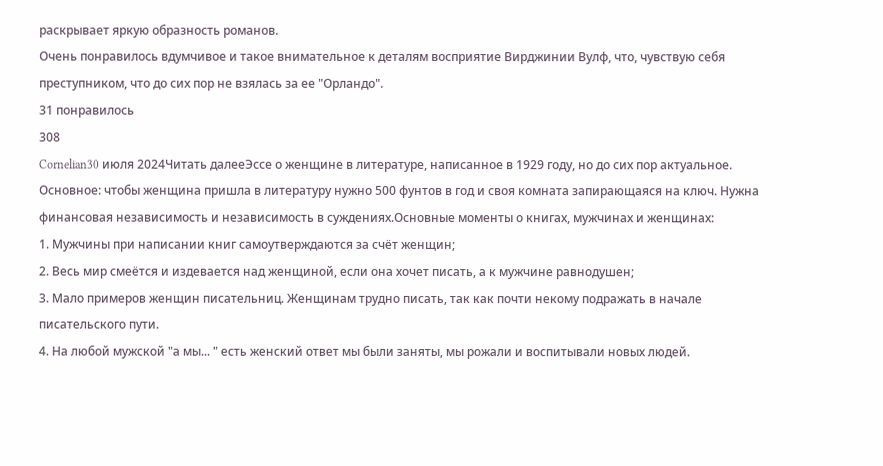раскрывает яркую образность романов.
Очень понравилось вдумчивое и такое внимательное к деталям восприятие Вирджинии Вулф, что, чувствую себя преступником, что до сих пор не взялась за ее "Орландо".
31 понравилось
308
Cornelian30 июля 2024Читать далееЭссе о женщине в литературе, написанное в 1929 году, но до сих пор актуальное.
Основное: чтобы женщина пришла в литературу нужно 500 фунтов в год и своя комната запирающаяся на ключ. Нужна финансовая независимость и независимость в суждениях.Основные моменты о книгах, мужчинах и женщинах:
1. Мужчины при написании книг самоутверждаются за счёт женщин;
2. Весь мир смеётся и издевается над женщиной, если она хочет писать, а к мужчине равнодушен;
3. Мало примеров женщин писательниц. Женщинам трудно писать, так как почти некому подражать в начале писательского пути.
4. На любой мужской "а мы... " есть женский ответ мы были заняты, мы рожали и воспитывали новых людей.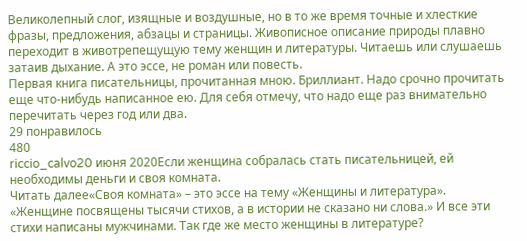Великолепный слог, изящные и воздушные, но в то же время точные и хлесткие фразы, предложения, абзацы и страницы. Живописное описание природы плавно переходит в животрепещущую тему женщин и литературы. Читаешь или слушаешь затаив дыхание. А это эссе, не роман или повесть.
Первая книга писательницы, прочитанная мною. Бриллиант. Надо срочно прочитать еще что-нибудь написанное ею. Для себя отмечу, что надо еще раз внимательно перечитать через год или два.
29 понравилось
480
riccio_calvo20 июня 2020Если женщина собралась стать писательницей, ей необходимы деньги и своя комната.
Читать далее«Своя комната» – это эссе на тему «Женщины и литература».
«Женщине посвящены тысячи стихов, а в истории не сказано ни слова.» И все эти стихи написаны мужчинами. Так где же место женщины в литературе?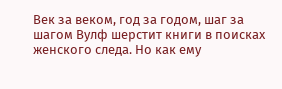Век за веком, год за годом, шаг за шагом Вулф шерстит книги в поисках женского следа. Но как ему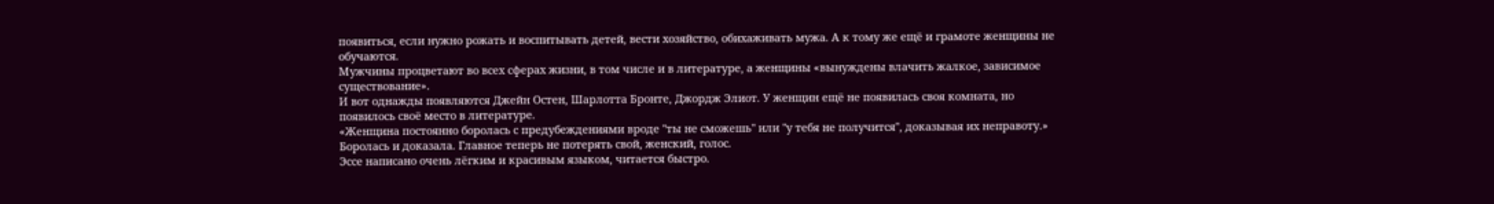появиться, если нужно рожать и воспитывать детей, вести хозяйство, обихаживать мужа. А к тому же ещё и грамоте женщины не обучаются.
Мужчины процветают во всех сферах жизни, в том числе и в литературе, а женщины «вынуждены влачить жалкое, зависимое существование».
И вот однажды появляются Джейн Остен, Шарлотта Бронте, Джордж Элиот. У женщин ещё не появилась своя комната, но появилось своё место в литературе.
«Женщина постоянно боролась с предубеждениями вроде "ты не сможешь" или "у тебя не получится", доказывая их неправоту.» Боролась и доказала. Главное теперь не потерять свой, женский, голос.
Эссе написано очень лёгким и красивым языком, читается быстро.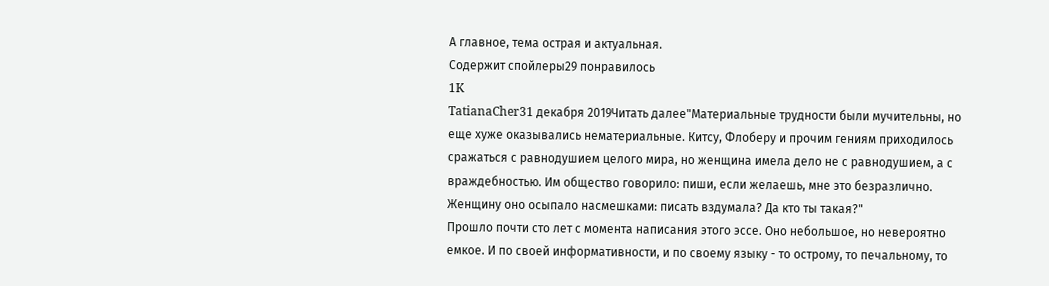А главное, тема острая и актуальная.
Содержит спойлеры29 понравилось
1K
TatianaCher31 декабря 2019Читать далее"Материальные трудности были мучительны, но еще хуже оказывались нематериальные. Китсу, Флоберу и прочим гениям приходилось сражаться с равнодушием целого мира, но женщина имела дело не с равнодушием, а с враждебностью. Им общество говорило: пиши, если желаешь, мне это безразлично. Женщину оно осыпало насмешками: писать вздумала? Да кто ты такая?"
Прошло почти сто лет с момента написания этого эссе. Оно небольшое, но невероятно емкое. И по своей информативности, и по своему языку - то острому, то печальному, то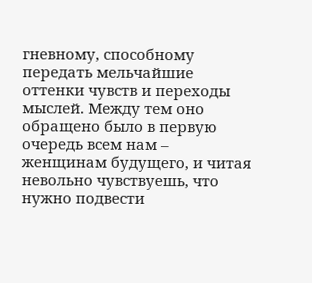гневному, способному передать мельчайшие оттенки чувств и переходы мыслей. Между тем оно обращено было в первую очередь всем нам – женщинам будущего, и читая невольно чувствуешь, что нужно подвести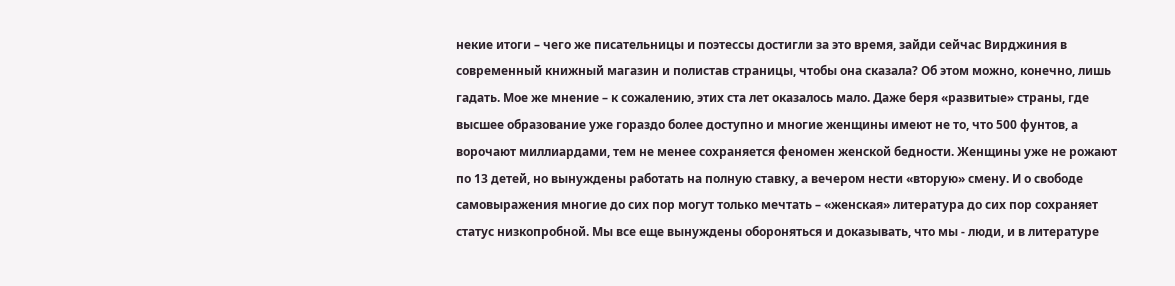некие итоги – чего же писательницы и поэтессы достигли за это время, зайди сейчас Вирджиния в современный книжный магазин и полистав страницы, чтобы она сказала? Об этом можно, конечно, лишь гадать. Мое же мнение – к сожалению, этих ста лет оказалось мало. Даже беря «развитые» страны, где высшее образование уже гораздо более доступно и многие женщины имеют не то, что 500 фунтов, а ворочают миллиардами, тем не менее сохраняется феномен женской бедности. Женщины уже не рожают по 13 детей, но вынуждены работать на полную ставку, а вечером нести «вторую» смену. И о свободе самовыражения многие до сих пор могут только мечтать – «женская» литература до сих пор сохраняет статус низкопробной. Мы все еще вынуждены обороняться и доказывать, что мы - люди, и в литературе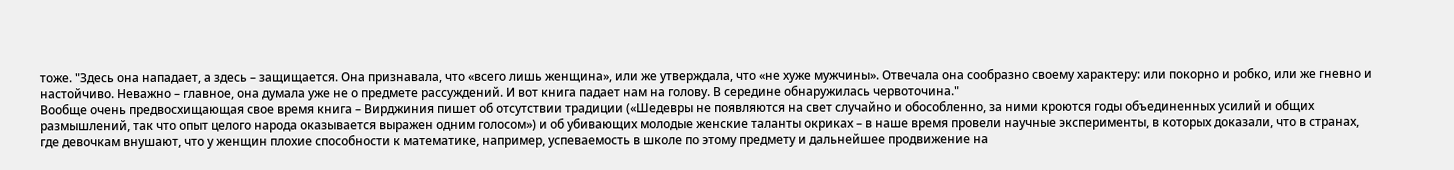тоже. "Здесь она нападает, а здесь – защищается. Она признавала, что «всего лишь женщина», или же утверждала, что «не хуже мужчины». Отвечала она сообразно своему характеру: или покорно и робко, или же гневно и настойчиво. Неважно – главное, она думала уже не о предмете рассуждений. И вот книга падает нам на голову. В середине обнаружилась червоточина."
Вообще очень предвосхищающая свое время книга – Вирджиния пишет об отсутствии традиции («Шедевры не появляются на свет случайно и обособленно, за ними кроются годы объединенных усилий и общих размышлений, так что опыт целого народа оказывается выражен одним голосом») и об убивающих молодые женские таланты окриках – в наше время провели научные эксперименты, в которых доказали, что в странах, где девочкам внушают, что у женщин плохие способности к математике, например, успеваемость в школе по этому предмету и дальнейшее продвижение на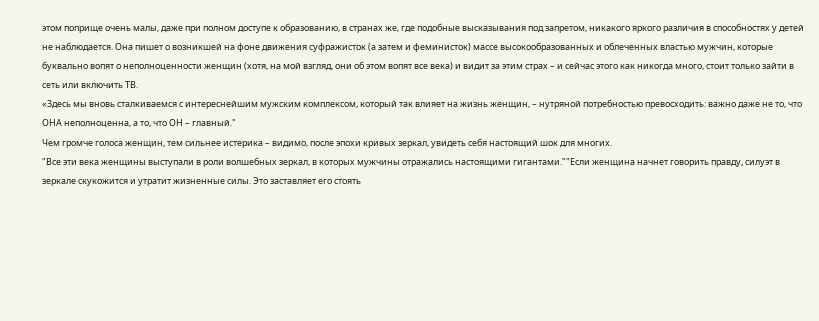этом поприще очень малы, даже при полном доступе к образованию, в странах же, где подобные высказывания под запретом, никакого яркого различия в способностях у детей не наблюдается. Она пишет о возникшей на фоне движения суфражисток (а затем и феминисток) массе высокообразованных и облеченных властью мужчин, которые буквально вопят о неполноценности женщин (хотя, на мой взгляд, они об этом вопят все века) и видит за этим страх – и сейчас этого как никогда много, стоит только зайти в сеть или включить ТВ.
«Здесь мы вновь сталкиваемся с интереснейшим мужским комплексом, который так влияет на жизнь женщин, – нутряной потребностью превосходить: важно даже не то, что ОНА неполноценна, а то, что ОН – главный."
Чем громче голоса женщин, тем сильнее истерика – видимо, после эпохи кривых зеркал, увидеть себя настоящий шок для многих.
"Все эти века женщины выступали в роли волшебных зеркал, в которых мужчины отражались настоящими гигантами.""Если женщина начнет говорить правду, силуэт в зеркале скукожится и утратит жизненные силы. Это заставляет его стоять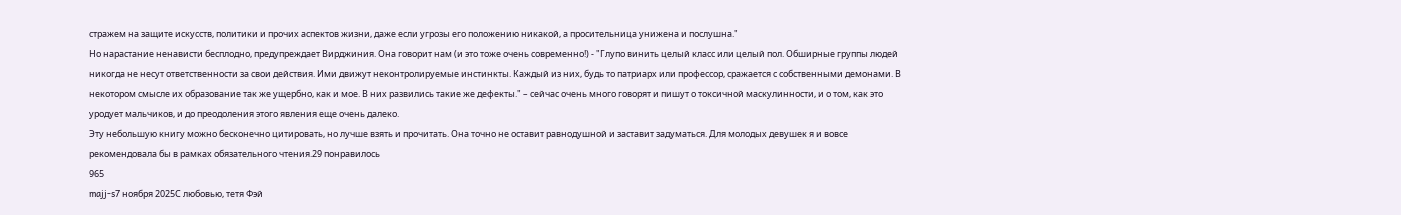стражем на защите искусств, политики и прочих аспектов жизни, даже если угрозы его положению никакой, а просительница унижена и послушна."
Но нарастание ненависти бесплодно, предупреждает Вирджиния. Она говорит нам (и это тоже очень современно!) - "Глупо винить целый класс или целый пол. Обширные группы людей никогда не несут ответственности за свои действия. Ими движут неконтролируемые инстинкты. Каждый из них, будь то патриарх или профессор, сражается с собственными демонами. В некотором смысле их образование так же ущербно, как и мое. В них развились такие же дефекты." – сейчас очень много говорят и пишут о токсичной маскулинности, и о том, как это уродует мальчиков, и до преодоления этого явления еще очень далеко.
Эту небольшую книгу можно бесконечно цитировать, но лучше взять и прочитать. Она точно не оставит равнодушной и заставит задуматься. Для молодых девушек я и вовсе рекомендовала бы в рамках обязательного чтения.29 понравилось
965
majj-s7 ноября 2025С любовью, тетя Фэй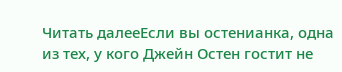Читать далееЕсли вы остенианка, одна из тех, у кого Джейн Остен гостит не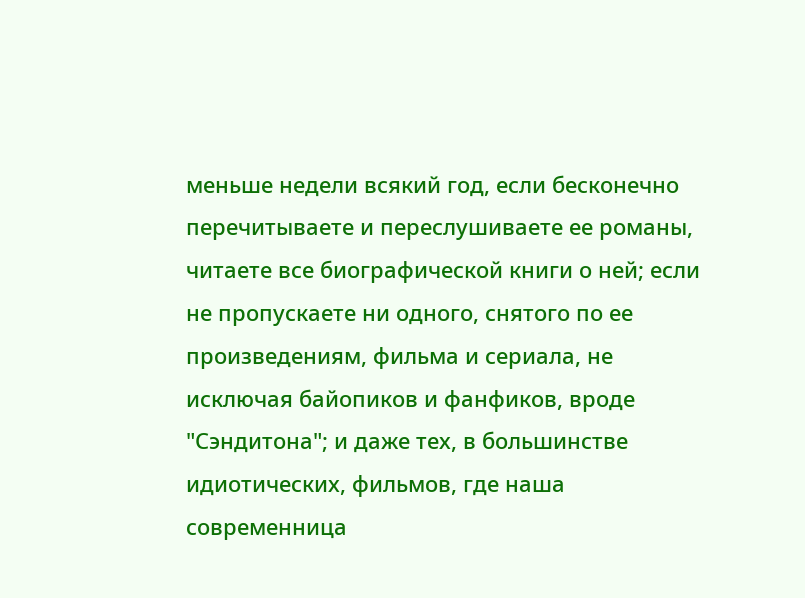меньше недели всякий год, если бесконечно перечитываете и переслушиваете ее романы, читаете все биографической книги о ней; если не пропускаете ни одного, снятого по ее произведениям, фильма и сериала, не исключая байопиков и фанфиков, вроде "Сэндитона"; и даже тех, в большинстве идиотических, фильмов, где наша современница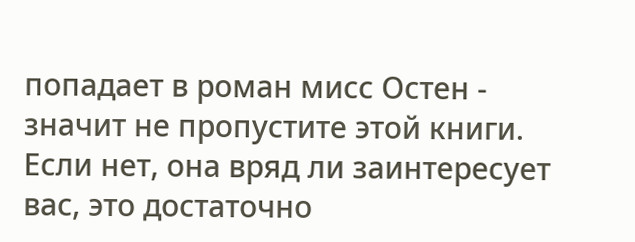попадает в роман мисс Остен - значит не пропустите этой книги. Если нет, она вряд ли заинтересует вас, это достаточно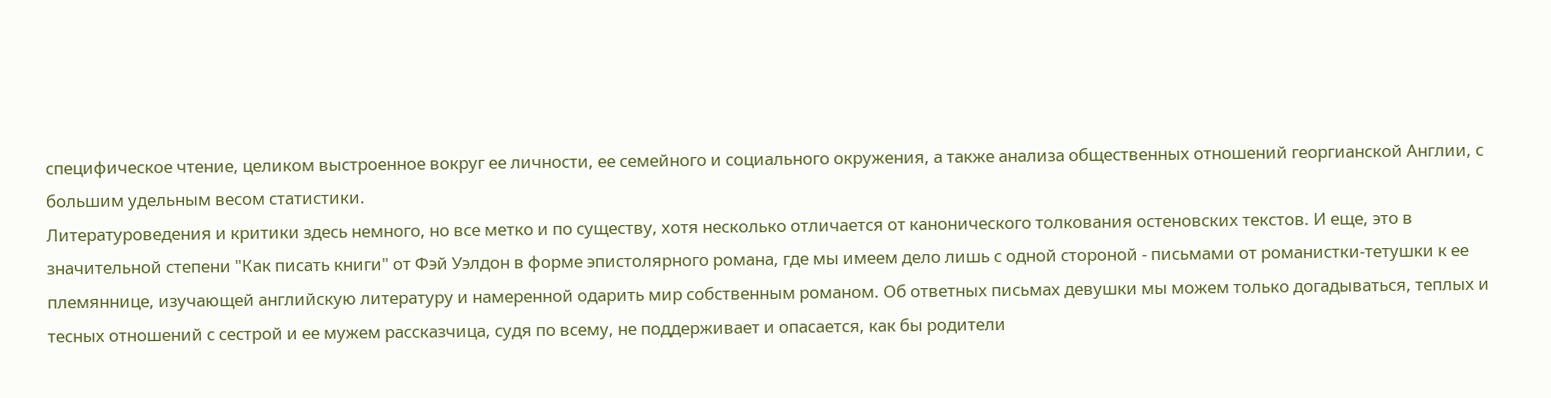специфическое чтение, целиком выстроенное вокруг ее личности, ее семейного и социального окружения, а также анализа общественных отношений георгианской Англии, с большим удельным весом статистики.
Литературоведения и критики здесь немного, но все метко и по существу, хотя несколько отличается от канонического толкования остеновских текстов. И еще, это в значительной степени "Как писать книги" от Фэй Уэлдон в форме эпистолярного романа, где мы имеем дело лишь с одной стороной - письмами от романистки-тетушки к ее племяннице, изучающей английскую литературу и намеренной одарить мир собственным романом. Об ответных письмах девушки мы можем только догадываться, теплых и тесных отношений с сестрой и ее мужем рассказчица, судя по всему, не поддерживает и опасается, как бы родители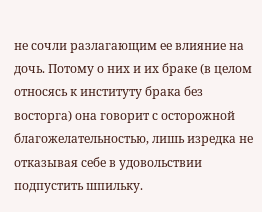не сочли разлагающим ее влияние на дочь. Потому о них и их браке (в целом относясь к институту брака без восторга) она говорит с осторожной благожелательностью, лишь изредка не отказывая себе в удовольствии подпустить шпильку.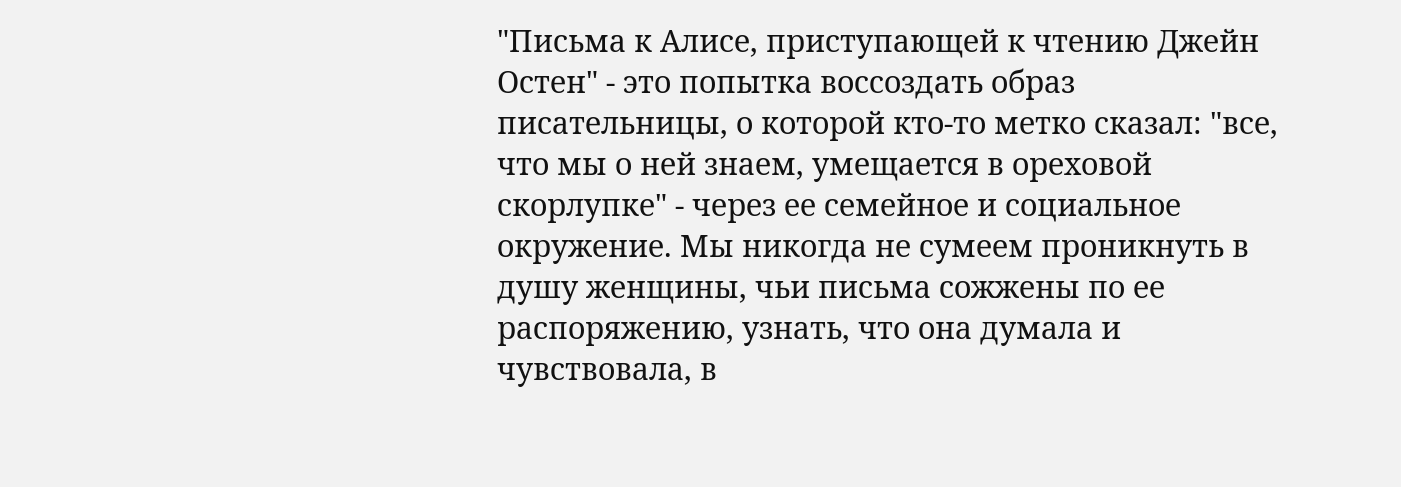"Письма к Алисе, приступающей к чтению Джейн Остен" - это попытка воссоздать образ писательницы, о которой кто-то метко сказал: "все, что мы о ней знаем, умещается в ореховой скорлупке" - через ее семейное и социальное окружение. Мы никогда не сумеем проникнуть в душу женщины, чьи письма сожжены по ее распоряжению, узнать, что она думала и чувствовала, в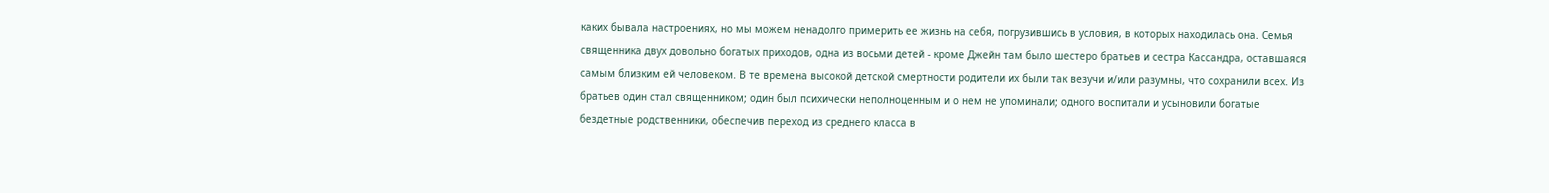каких бывала настроениях, но мы можем ненадолго примерить ее жизнь на себя, погрузившись в условия, в которых находилась она. Семья священника двух довольно богатых приходов, одна из восьми детей - кроме Джейн там было шестеро братьев и сестра Кассандра, оставшаяся самым близким ей человеком. В те времена высокой детской смертности родители их были так везучи и/или разумны, что сохранили всех. Из братьев один стал священником; один был психически неполноценным и о нем не упоминали; одного воспитали и усыновили богатые бездетные родственники, обеспечив переход из среднего класса в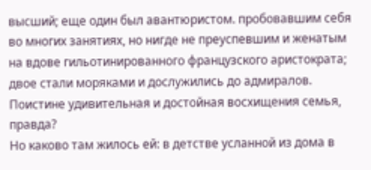высший; еще один был авантюристом. пробовавшим себя во многих занятиях, но нигде не преуспевшим и женатым на вдове гильотинированного французского аристократа; двое стали моряками и дослужились до адмиралов. Поистине удивительная и достойная восхищения семья, правда?
Но каково там жилось ей: в детстве усланной из дома в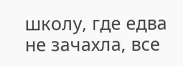школу, где едва не зачахла, все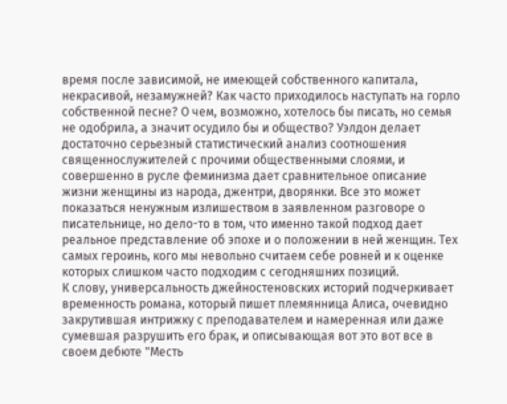время после зависимой, не имеющей собственного капитала, некрасивой, незамужней? Как часто приходилось наступать на горло собственной песне? О чем, возможно, хотелось бы писать, но семья не одобрила, а значит осудило бы и общество? Уэлдон делает достаточно серьезный статистический анализ соотношения священнослужителей с прочими общественными слоями, и совершенно в русле феминизма дает сравнительное описание жизни женщины из народа, джентри, дворянки. Все это может показаться ненужным излишеством в заявленном разговоре о писательнице, но дело-то в том, что именно такой подход дает реальное представление об эпохе и о положении в ней женщин. Тех самых героинь, кого мы невольно считаем себе ровней и к оценке которых слишком часто подходим с сегодняшних позиций.
К слову, универсальность джейностеновских историй подчеркивает временность романа, который пишет племянница Алиса, очевидно закрутившая интрижку с преподавателем и намеренная или даже сумевшая разрушить его брак, и описывающая вот это вот все в своем дебюте "Месть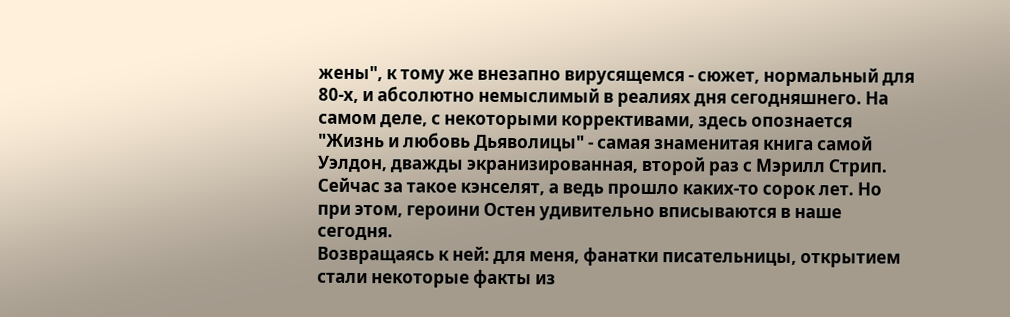жены", к тому же внезапно вирусящемся - сюжет, нормальный для 80-х, и абсолютно немыслимый в реалиях дня сегодняшнего. На самом деле, с некоторыми коррективами, здесь опознается "Жизнь и любовь Дьяволицы" - самая знаменитая книга самой Уэлдон, дважды экранизированная, второй раз с Мэрилл Стрип. Сейчас за такое кэнселят, а ведь прошло каких-то сорок лет. Но при этом, героини Остен удивительно вписываются в наше сегодня.
Возвращаясь к ней: для меня, фанатки писательницы, открытием стали некоторые факты из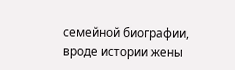семейной биографии, вроде истории жены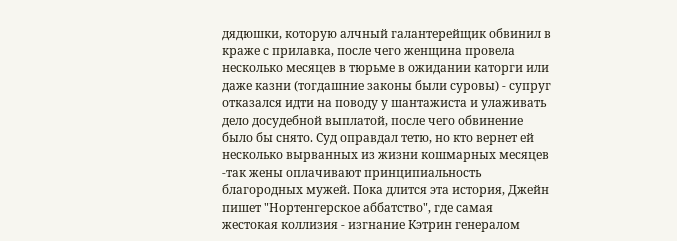дядюшки, которую алчный галантерейщик обвинил в краже с прилавка, после чего женщина провела несколько месяцев в тюрьме в ожидании каторги или даже казни (тогдашние законы были суровы) - супруг отказался идти на поводу у шантажиста и улаживать дело досудебной выплатой, после чего обвинение было бы снято. Суд оправдал тетю, но кто вернет ей несколько вырванных из жизни кошмарных месяцев -так жены оплачивают принципиальность благородных мужей. Пока длится эта история, Джейн пишет "Нортенгерское аббатство", где самая жестокая коллизия - изгнание Кэтрин генералом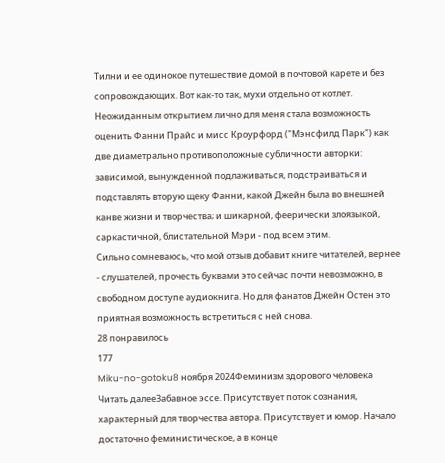Тилни и ее одинокое путешествие домой в почтовой карете и без сопровождающих. Вот как-то так, мухи отдельно от котлет.
Неожиданным открытием лично для меня стала возможность оценить Фанни Прайс и мисс Кроурфорд ("Мэнсфилд Парк") как две диаметрально противоположные субличности авторки: зависимой, вынужденной подлаживаться, подстраиваться и подставлять вторую щеку Фанни, какой Джейн была во внешней канве жизни и творчества; и шикарной, феерически злоязыкой, саркастичной, блистательной Мэри - под всем этим.
Сильно сомневаюсь, что мой отзыв добавит книге читателей, вернее - слушателей, прочесть буквами это сейчас почти невозможно, в свободном доступе аудиокнига. Но для фанатов Джейн Остен это приятная возможность встретиться с ней снова.
28 понравилось
177
Miku-no-gotoku8 ноября 2024Феминизм здорового человека
Читать далееЗабавное эссе. Присутствует поток сознания, характерный для творчества автора. Присутствует и юмор. Начало достаточно феминистическое, а в конце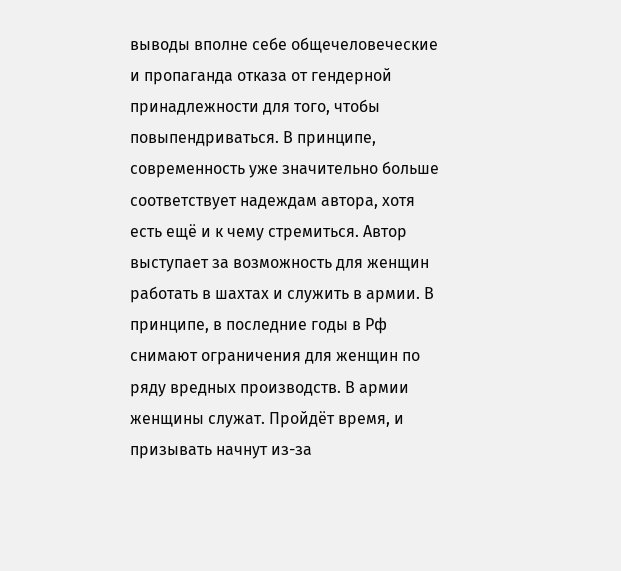выводы вполне себе общечеловеческие и пропаганда отказа от гендерной принадлежности для того, чтобы повыпендриваться. В принципе, современность уже значительно больше соответствует надеждам автора, хотя есть ещё и к чему стремиться. Автор выступает за возможность для женщин работать в шахтах и служить в армии. В принципе, в последние годы в Рф снимают ограничения для женщин по ряду вредных производств. В армии женщины служат. Пройдёт время, и призывать начнут из-за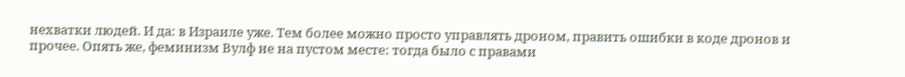нехватки людей. И да: в Израиле уже. Тем более можно просто управлять дроном, править ошибки в коде дронов и прочее. Опять же, феминизм Вулф не на пустом месте: тогда было с правами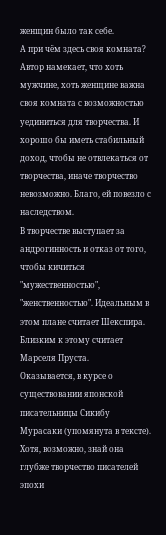женщин было так себе.
А при чём здесь своя комната? Автор намекает, что хоть мужчине, хоть женщине важна своя комната с возможностью уединиться для творчества. И хорошо бы иметь стабильный доход, чтобы не отвлекаться от творчества, иначе творчество невозможно. Благо, ей повезло с наследством.
В творчестве выступает за андрогинность и отказ от того, чтобы кичиться "мужественностью", "женственностью". Идеальным в этом плане считает Шекспира. Близким к этому считает Марселя Пруста.
Оказывается, в курсе о существовании японской писательницы Сикибу Мурасаки (упомянута в тексте). Хотя, возможно, знай она глубже творчество писателей эпохи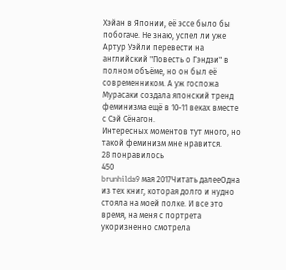Хэйан в Японии, её эссе было бы побогаче. Не знаю, успел ли уже Артур Уэйли перевести на английский "Повесть о Гэндзи" в полном объёме, но он был её современником. А уж госпожа Мурасаки создала японский тренд феминизма ещё в 10-11 веках вместе с Сэй Сёнагон.
Интересных моментов тут много, но такой феминизм мне нравится.
28 понравилось
450
brunhilda9 мая 2017Читать далееОдна из тех книг, которая долго и нудно стояла на моей полке. И все это время, на меня с портрета укоризненно смотрела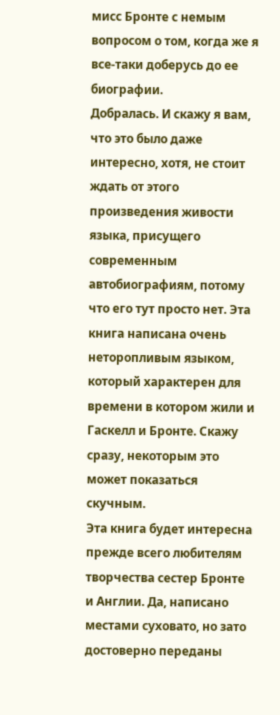мисс Бронте с немым вопросом о том, когда же я все-таки доберусь до ее биографии.
Добралась. И скажу я вам, что это было даже интересно, хотя, не стоит ждать от этого произведения живости языка, присущего современным автобиографиям, потому что его тут просто нет. Эта книга написана очень неторопливым языком, который характерен для времени в котором жили и Гаскелл и Бронте. Скажу сразу, некоторым это может показаться скучным.
Эта книга будет интересна прежде всего любителям творчества сестер Бронте и Англии. Да, написано местами суховато, но зато достоверно переданы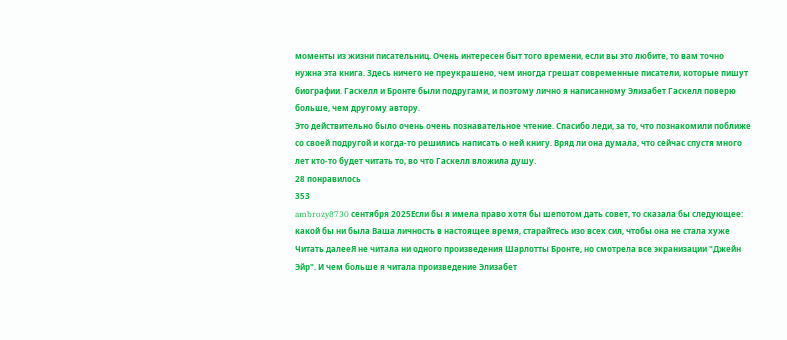моменты из жизни писательниц. Очень интересен быт того времени, если вы это любите, то вам точно нужна эта книга. Здесь ничего не преукрашено, чем иногда грешат современные писатели, которые пишут биографии. Гаскелл и Бронте были подругами, и поэтому лично я написанному Элизабет Гаскелл поверю больше, чем другому автору.
Это действительно было очень очень познавательное чтение. Спасибо леди, за то, что познакомили поближе со своей подругой и когда-то решились написать о ней книгу. Вряд ли она думала, что сейчас спустя много лет кто-то будет читать то, во что Гаскелл вложила душу.
28 понравилось
353
ambrozy8730 сентября 2025Если бы я имела право хотя бы шепотом дать совет, то сказала бы следующее: какой бы ни была Ваша личность в настоящее время, старайтесь изо всех сил, чтобы она не стала хуже
Читать далееЯ не читала ни одного произведения Шарлотты Бронте, но смотрела все экранизации "Джейн Эйр". И чем больше я читала произведение Элизабет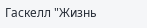Гаскелл "Жизнь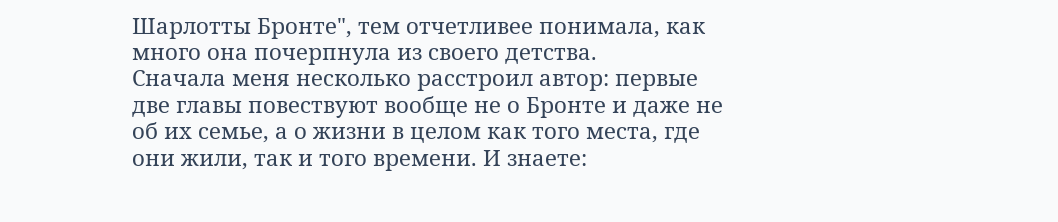Шарлотты Бронте", тем отчетливее понимала, как много она почерпнула из своего детства.
Сначала меня несколько расстроил автор: первые две главы повествуют вообще не о Бронте и даже не об их семье, а о жизни в целом как того места, где они жили, так и того времени. И знаете: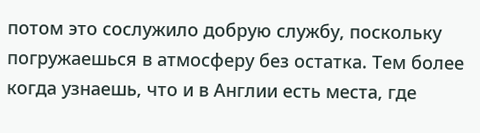потом это сослужило добрую службу, поскольку погружаешься в атмосферу без остатка. Тем более когда узнаешь, что и в Англии есть места, где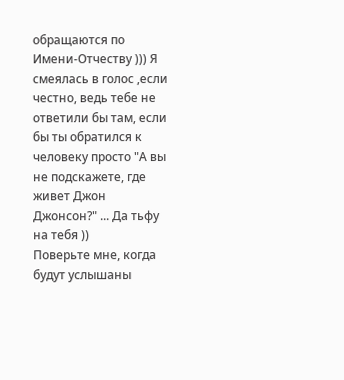обращаются по Имени-Отчеству ))) Я смеялась в голос ,если честно, ведь тебе не ответили бы там, если бы ты обратился к человеку просто "А вы не подскажете, где живет Джон Джонсон?" ... Да тьфу на тебя ))
Поверьте мне, когда будут услышаны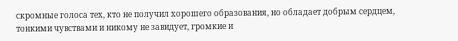скромные голоса тех, кто не получил хорошего образования, но обладает добрым сердцем, тонкими чувствами и никому не завидует, громкие и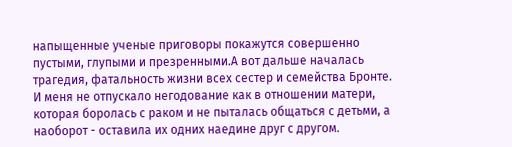напыщенные ученые приговоры покажутся совершенно пустыми, глупыми и презренными.А вот дальше началась трагедия, фатальность жизни всех сестер и семейства Бронте. И меня не отпускало негодование как в отношении матери, которая боролась с раком и не пыталась общаться с детьми, а наоборот - оставила их одних наедине друг с другом.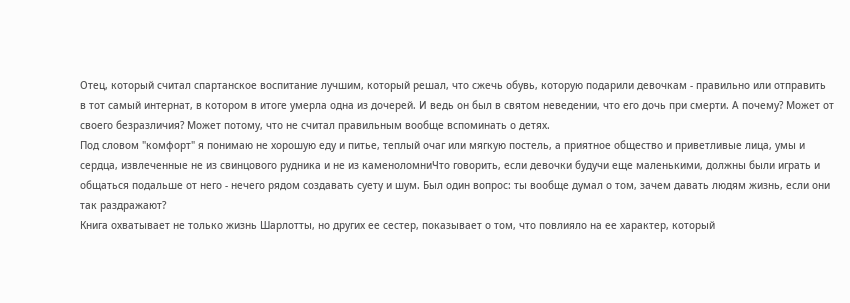Отец, который считал спартанское воспитание лучшим, который решал, что сжечь обувь, которую подарили девочкам - правильно или отправить в тот самый интернат, в котором в итоге умерла одна из дочерей. И ведь он был в святом неведении, что его дочь при смерти. А почему? Может от своего безразличия? Может потому, что не считал правильным вообще вспоминать о детях.
Под словом "комфорт" я понимаю не хорошую еду и питье, теплый очаг или мягкую постель, а приятное общество и приветливые лица, умы и сердца, извлеченные не из свинцового рудника и не из каменоломниЧто говорить, если девочки будучи еще маленькими, должны были играть и общаться подальше от него - нечего рядом создавать суету и шум. Был один вопрос: ты вообще думал о том, зачем давать людям жизнь, если они так раздражают?
Книга охватывает не только жизнь Шарлотты, но других ее сестер, показывает о том, что повлияло на ее характер, который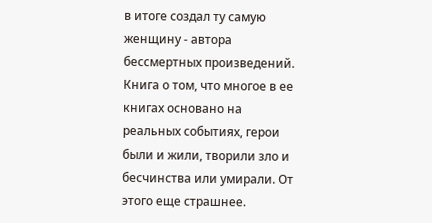в итоге создал ту самую женщину - автора бессмертных произведений. Книга о том, что многое в ее книгах основано на реальных событиях, герои были и жили, творили зло и бесчинства или умирали. От этого еще страшнее.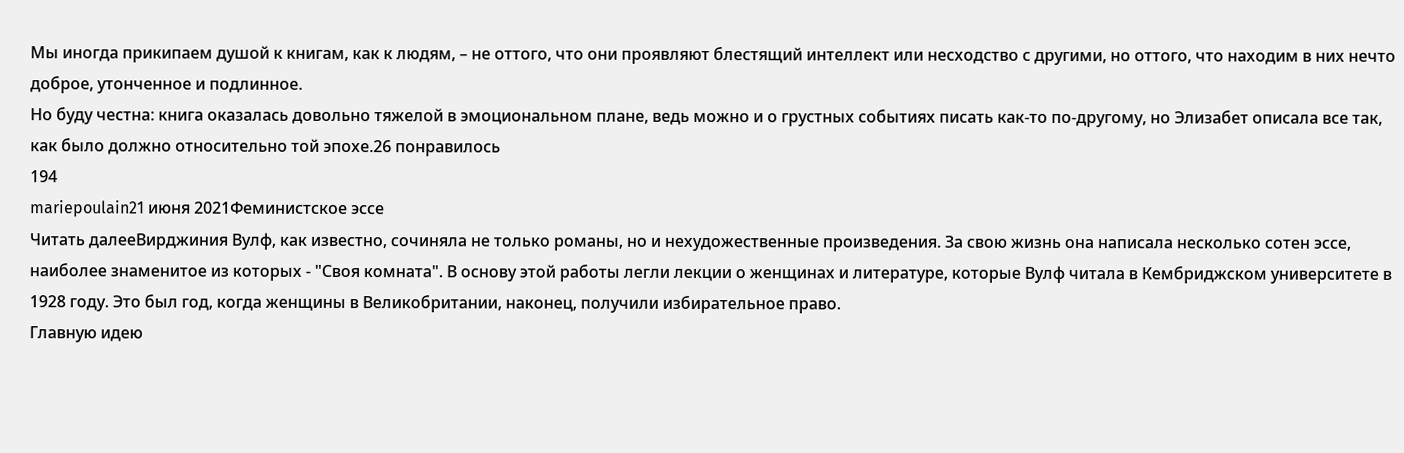Мы иногда прикипаем душой к книгам, как к людям, – не оттого, что они проявляют блестящий интеллект или несходство с другими, но оттого, что находим в них нечто доброе, утонченное и подлинное.
Но буду честна: книга оказалась довольно тяжелой в эмоциональном плане, ведь можно и о грустных событиях писать как-то по-другому, но Элизабет описала все так, как было должно относительно той эпохе.26 понравилось
194
mariepoulain21 июня 2021Феминистское эссе
Читать далееВирджиния Вулф, как известно, сочиняла не только романы, но и нехудожественные произведения. За свою жизнь она написала несколько сотен эссе, наиболее знаменитое из которых - "Своя комната". В основу этой работы легли лекции о женщинах и литературе, которые Вулф читала в Кембриджском университете в 1928 году. Это был год, когда женщины в Великобритании, наконец, получили избирательное право.
Главную идею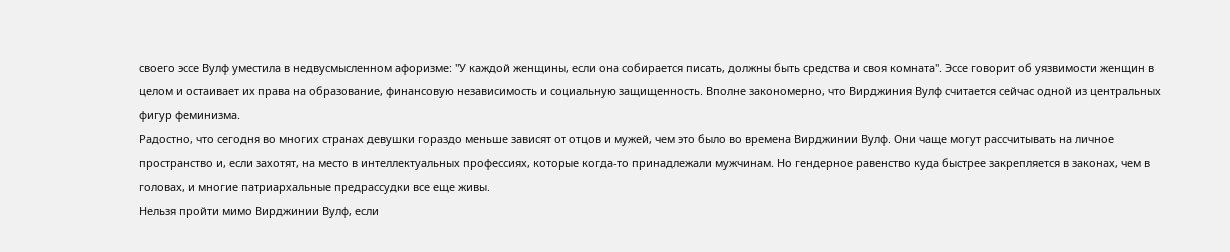своего эссе Вулф уместила в недвусмысленном афоризме: "У каждой женщины, если она собирается писать, должны быть средства и своя комната". Эссе говорит об уязвимости женщин в целом и остаивает их права на образование, финансовую независимость и социальную защищенность. Вполне закономерно, что Вирджиния Вулф считается сейчас одной из центральных фигур феминизма.
Радостно, что сегодня во многих странах девушки гораздо меньше зависят от отцов и мужей, чем это было во времена Вирджинии Вулф. Они чаще могут рассчитывать на личное пространство и, если захотят, на место в интеллектуальных профессиях, которые когда-то принадлежали мужчинам. Но гендерное равенство куда быстрее закрепляется в законах, чем в головах, и многие патриархальные предрассудки все еще живы.
Нельзя пройти мимо Вирджинии Вулф, если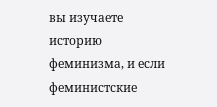вы изучаете историю феминизма, и если феминистские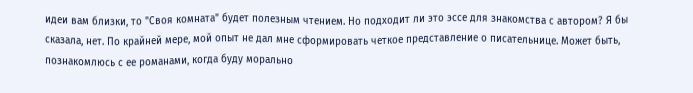идеи вам близки, то "Своя комната" будет полезным чтением. Но подходит ли это эссе для знакомства с автором? Я бы сказала, нет. По крайней мере, мой опыт не дал мне сформировать четкое представление о писательнице. Может быть, познакомлюсь с ее романами, когда буду морально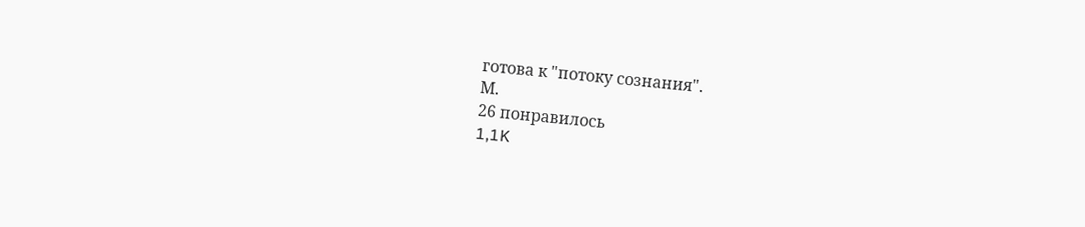готова к "потоку сознания".
М.
26 понравилось
1,1K